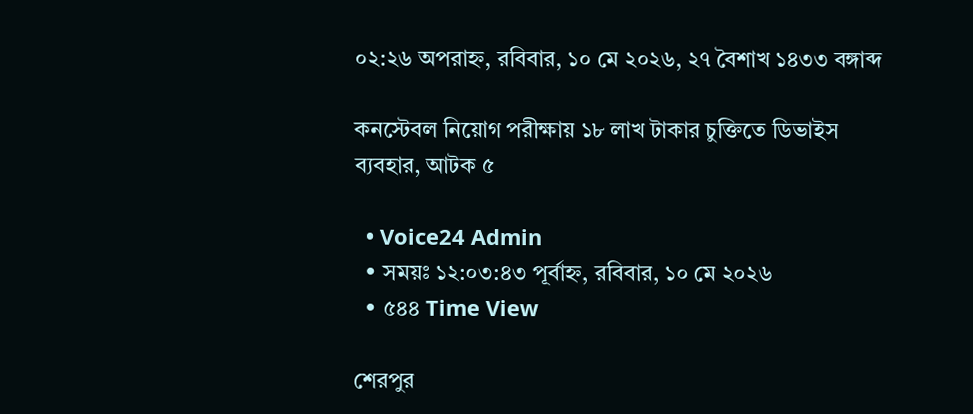০২:২৬ অপরাহ্ন, রবিবার, ১০ মে ২০২৬, ২৭ বৈশাখ ১৪৩৩ বঙ্গাব্দ

কনস্টেবল নিয়োগ পরীক্ষায় ১৮ লাখ টাকার চুক্তিতে ডিভাইস ব্যবহার, আটক ৫

  • Voice24 Admin
  • সময়ঃ ১২:০৩:৪৩ পূর্বাহ্ন, রবিবার, ১০ মে ২০২৬
  • ৫৪৪ Time View

শেরপুর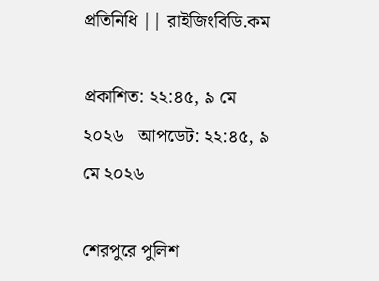প্রতিনিধি || রাইজিংবিডি.কম

প্রকাশিত: ২২:৪৫, ৯ মে ২০২৬   আপডেট: ২২:৪৫, ৯ মে ২০২৬

শেরপুরে পুলিশ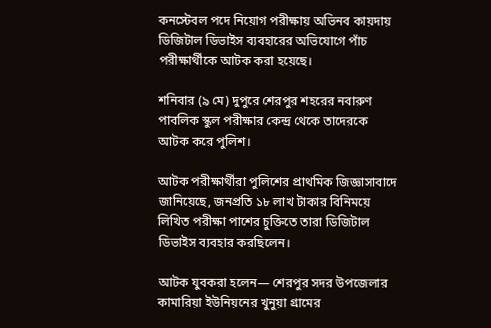কনস্টেবল পদে নিয়োগ পরীক্ষায় অভিনব কায়দায় ডিজিটাল ডিভাইস ব্যবহারের অভিযোগে পাঁচ পরীক্ষার্থীকে আটক করা হয়েছে।

শনিবার (৯ মে) দুপুরে শেরপুর শহরের নবারুণ পাবলিক স্কুল পরীক্ষার কেন্দ্র থেকে তাদেরকে আটক করে পুলিশ।

আটক পরীক্ষার্থীরা পুলিশের প্রাথমিক জিজ্ঞাসাবাদে জানিয়েছে, জনপ্রতি ১৮ লাখ টাকার বিনিময়ে লিখিত পরীক্ষা পাশের চুক্তিতে তারা ডিজিটাল ডিভাইস ব্যবহার করছিলেন।

আটক যুবকরা হলেন— শেরপুর সদর উপজেলার কামারিয়া ইউনিয়নের খুনুয়া গ্রামের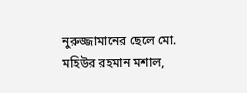নুরুজ্জামানের ছেলে মো. মহিউর রহমান মশাল,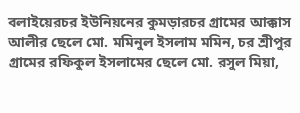বলাইয়েরচর ইউনিয়নের কুমড়ারচর গ্রামের আক্কাস আলীর ছেলে মো. মমিনুল ইসলাম মমিন, চর শ্রীপুর গ্রামের রফিকুল ইসলামের ছেলে মো. রসুল মিয়া,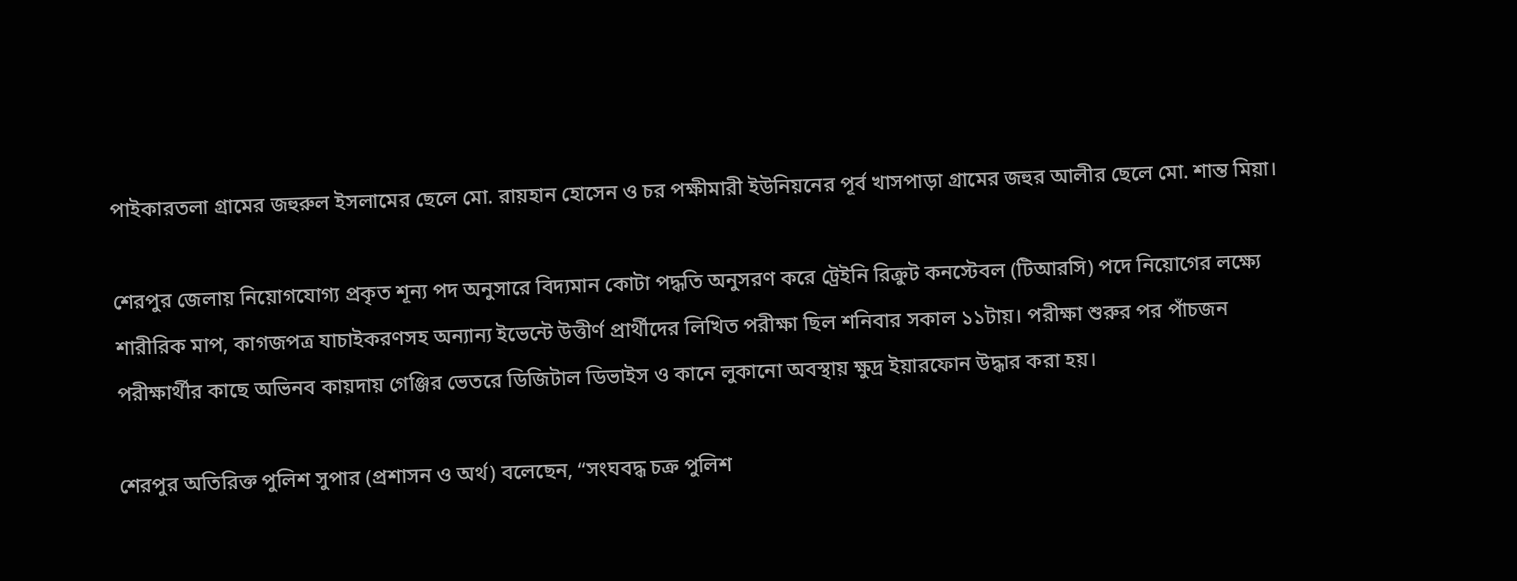পাইকারতলা গ্রামের জহুরুল ইসলামের ছেলে মো. রায়হান হোসেন ও চর পক্ষীমারী ইউনিয়নের পূর্ব খাসপাড়া গ্রামের জহুর আলীর ছেলে মো. শান্ত মিয়া।

শেরপুর জেলায় নিয়োগযোগ্য প্রকৃত শূন্য পদ অনুসারে বিদ্যমান কোটা পদ্ধতি অনুসরণ করে ট্রেইনি রিক্রুট কনস্টেবল (টিআরসি) পদে নিয়োগের লক্ষ্যে শারীরিক মাপ, কাগজপত্র যাচাইকরণসহ অন্যান্য ইভেন্টে উত্তীর্ণ প্রার্থীদের লিখিত পরীক্ষা ছিল শনিবার সকাল ১১টায়। পরীক্ষা শুরুর পর পাঁচজন পরীক্ষার্থীর কাছে অভিনব কায়দায় গেঞ্জির ভেতরে ডিজিটাল ডিভাইস ও কানে লুকানো অবস্থায় ক্ষুদ্র ইয়ারফোন উদ্ধার করা হয়।

শেরপুর অতিরিক্ত পুলিশ সুপার (প্রশাসন ও অর্থ) বলেছেন, “সংঘবদ্ধ চক্র পুলিশ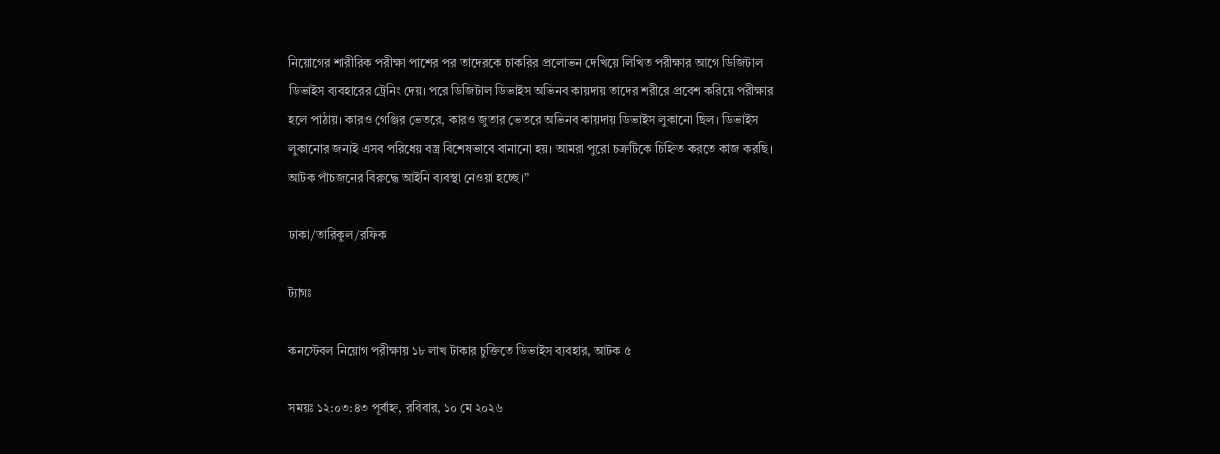নিয়োগের শারীরিক পরীক্ষা পাশের পর তাদেরকে চাকরির প্রলোভন দেখিয়ে লিখিত পরীক্ষার আগে ডিজিটাল ডিভাইস ব্যবহারের ট্রেনিং দেয়। পরে ডিজিটাল ডিভাইস অভিনব কায়দায় তাদের শরীরে প্রবেশ করিয়ে পরীক্ষার হলে পাঠায়। কারও গেঞ্জির ভেতরে, কারও জুতার ভেতরে অভিনব কায়দায় ডিভাইস লুকানো ছিল। ডিভাইস লুকানোর জন্যই এসব পরিধেয় বস্ত্র বিশেষভাবে বানানো হয়। আমরা পুরো চক্রটিকে চিহ্নিত করতে কাজ করছি। আটক পাঁচজনের বিরুদ্ধে আইনি ব্যবস্থা নেওয়া হচ্ছে।”

ঢাকা/তারিকুল/রফিক

ট্যাগঃ

কনস্টেবল নিয়োগ পরীক্ষায় ১৮ লাখ টাকার চুক্তিতে ডিভাইস ব্যবহার, আটক ৫

সময়ঃ ১২:০৩:৪৩ পূর্বাহ্ন, রবিবার, ১০ মে ২০২৬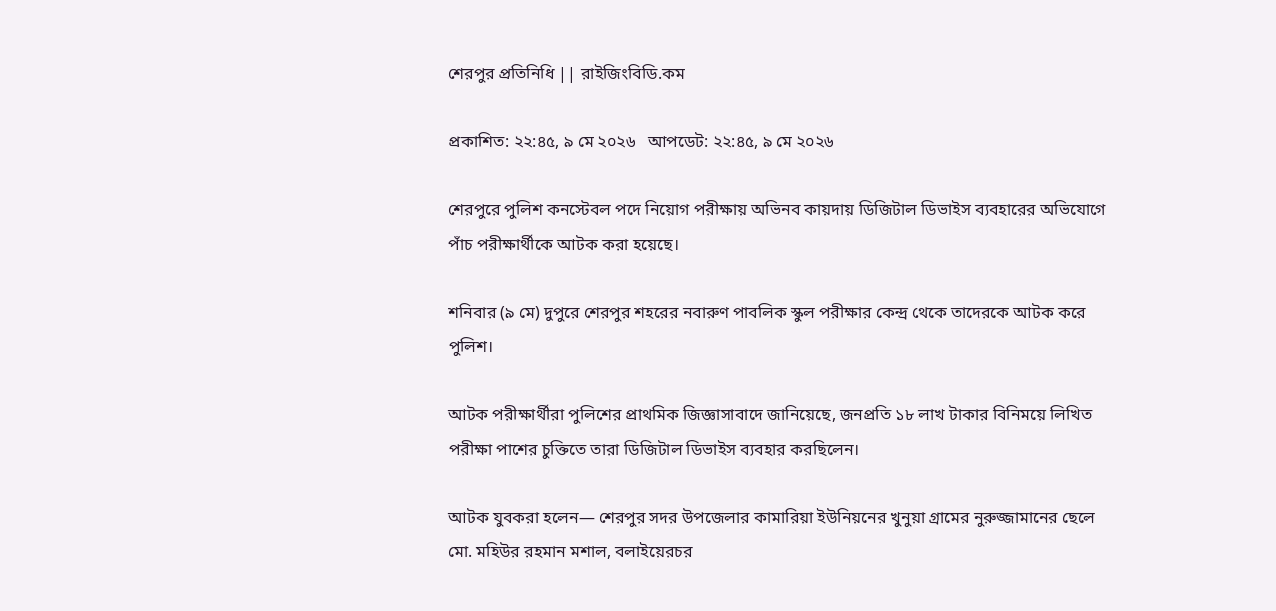শেরপুর প্রতিনিধি || রাইজিংবিডি.কম

প্রকাশিত: ২২:৪৫, ৯ মে ২০২৬   আপডেট: ২২:৪৫, ৯ মে ২০২৬

শেরপুরে পুলিশ কনস্টেবল পদে নিয়োগ পরীক্ষায় অভিনব কায়দায় ডিজিটাল ডিভাইস ব্যবহারের অভিযোগে পাঁচ পরীক্ষার্থীকে আটক করা হয়েছে।

শনিবার (৯ মে) দুপুরে শেরপুর শহরের নবারুণ পাবলিক স্কুল পরীক্ষার কেন্দ্র থেকে তাদেরকে আটক করে পুলিশ।

আটক পরীক্ষার্থীরা পুলিশের প্রাথমিক জিজ্ঞাসাবাদে জানিয়েছে, জনপ্রতি ১৮ লাখ টাকার বিনিময়ে লিখিত পরীক্ষা পাশের চুক্তিতে তারা ডিজিটাল ডিভাইস ব্যবহার করছিলেন।

আটক যুবকরা হলেন— শেরপুর সদর উপজেলার কামারিয়া ইউনিয়নের খুনুয়া গ্রামের নুরুজ্জামানের ছেলে মো. মহিউর রহমান মশাল, বলাইয়েরচর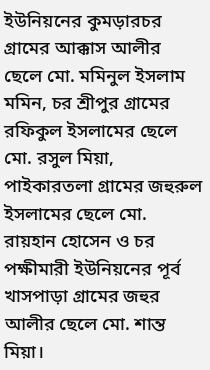ইউনিয়নের কুমড়ারচর গ্রামের আক্কাস আলীর ছেলে মো. মমিনুল ইসলাম মমিন, চর শ্রীপুর গ্রামের রফিকুল ইসলামের ছেলে মো. রসুল মিয়া, পাইকারতলা গ্রামের জহুরুল ইসলামের ছেলে মো. রায়হান হোসেন ও চর পক্ষীমারী ইউনিয়নের পূর্ব খাসপাড়া গ্রামের জহুর আলীর ছেলে মো. শান্ত মিয়া।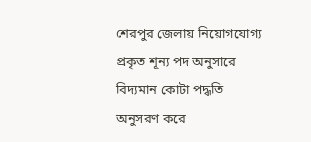শেরপুর জেলায় নিয়োগযোগ্য প্রকৃত শূন্য পদ অনুসারে বিদ্যমান কোটা পদ্ধতি অনুসরণ করে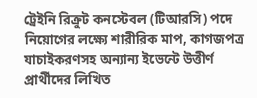ট্রেইনি রিক্রুট কনস্টেবল (টিআরসি) পদে নিয়োগের লক্ষ্যে শারীরিক মাপ, কাগজপত্র যাচাইকরণসহ অন্যান্য ইভেন্টে উত্তীর্ণ প্রার্থীদের লিখিত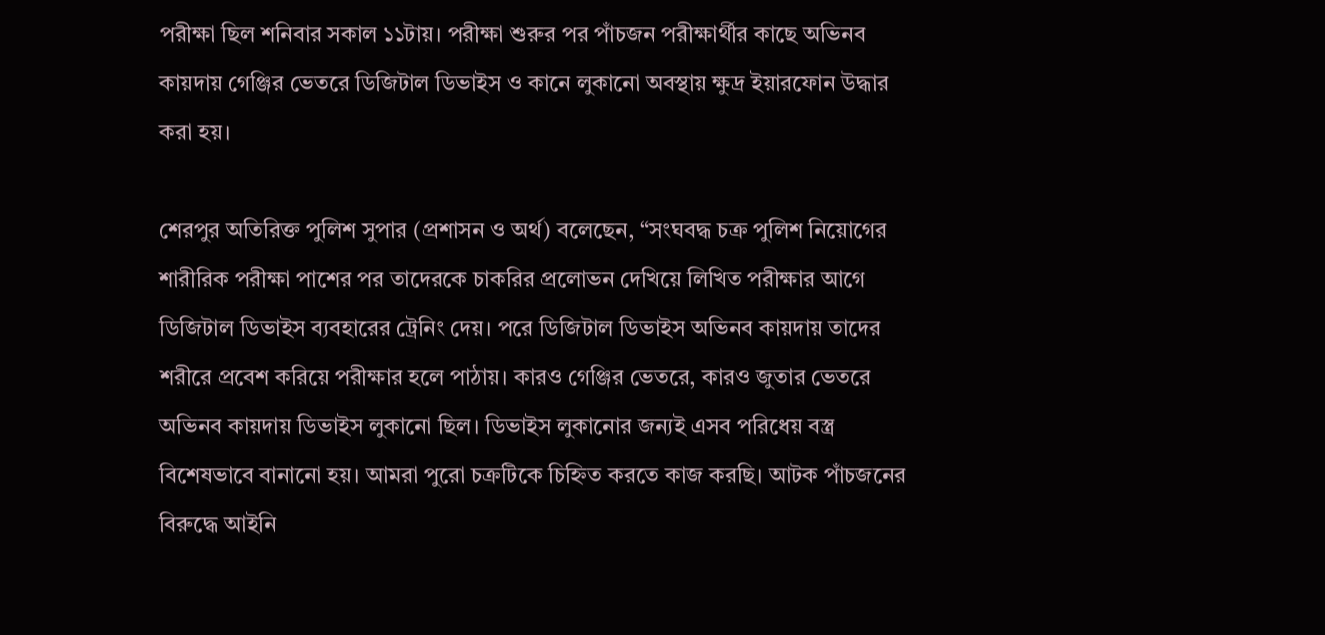পরীক্ষা ছিল শনিবার সকাল ১১টায়। পরীক্ষা শুরুর পর পাঁচজন পরীক্ষার্থীর কাছে অভিনব কায়দায় গেঞ্জির ভেতরে ডিজিটাল ডিভাইস ও কানে লুকানো অবস্থায় ক্ষুদ্র ইয়ারফোন উদ্ধার করা হয়।

শেরপুর অতিরিক্ত পুলিশ সুপার (প্রশাসন ও অর্থ) বলেছেন, “সংঘবদ্ধ চক্র পুলিশ নিয়োগের শারীরিক পরীক্ষা পাশের পর তাদেরকে চাকরির প্রলোভন দেখিয়ে লিখিত পরীক্ষার আগে ডিজিটাল ডিভাইস ব্যবহারের ট্রেনিং দেয়। পরে ডিজিটাল ডিভাইস অভিনব কায়দায় তাদের শরীরে প্রবেশ করিয়ে পরীক্ষার হলে পাঠায়। কারও গেঞ্জির ভেতরে, কারও জুতার ভেতরে অভিনব কায়দায় ডিভাইস লুকানো ছিল। ডিভাইস লুকানোর জন্যই এসব পরিধেয় বস্ত্র বিশেষভাবে বানানো হয়। আমরা পুরো চক্রটিকে চিহ্নিত করতে কাজ করছি। আটক পাঁচজনের বিরুদ্ধে আইনি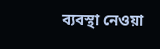ব্যবস্থা নেওয়া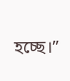হচ্ছে।”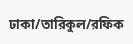ঢাকা/তারিকুল/রফিক